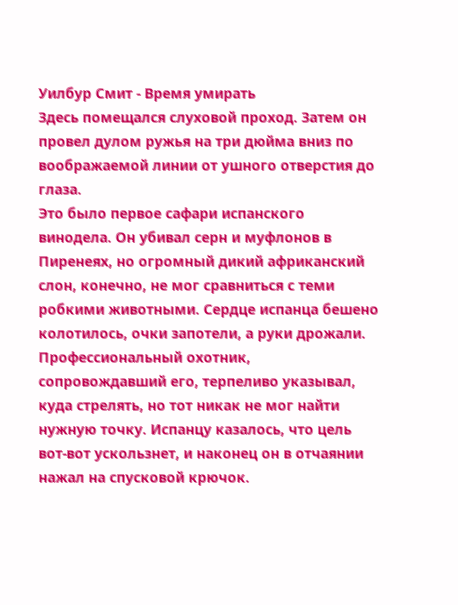Уилбур Смит - Время умирать
Здесь помещался слуховой проход. Затем он провел дулом ружья на три дюйма вниз по воображаемой линии от ушного отверстия до глаза.
Это было первое сафари испанского винодела. Он убивал серн и муфлонов в Пиренеях, но огромный дикий африканский слон, конечно, не мог сравниться с теми робкими животными. Сердце испанца бешено колотилось, очки запотели, а руки дрожали. Профессиональный охотник, сопровождавший его, терпеливо указывал, куда стрелять, но тот никак не мог найти нужную точку. Испанцу казалось, что цель вот-вот ускользнет, и наконец он в отчаянии нажал на спусковой крючок.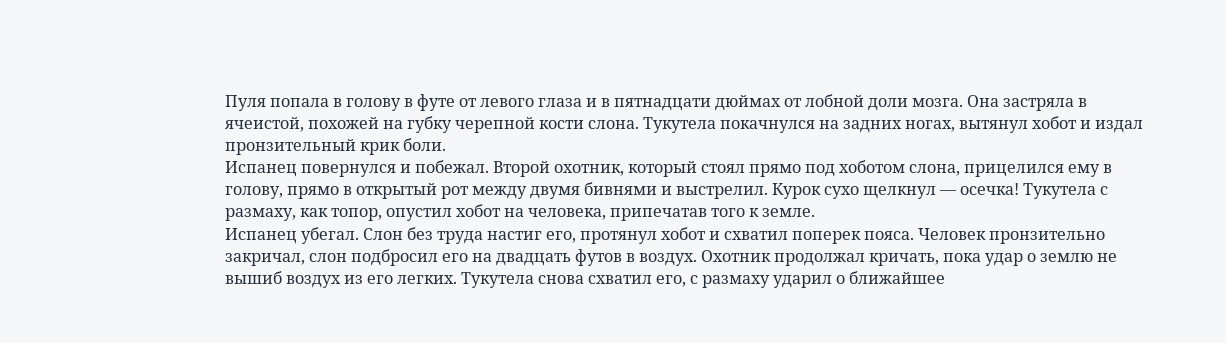Пуля попала в голову в футе от левого глаза и в пятнадцати дюймах от лобной доли мозга. Она застряла в ячеистой, похожей на губку черепной кости слона. Тукутела покачнулся на задних ногах, вытянул хобот и издал пронзительный крик боли.
Испанец повернулся и побежал. Второй охотник, который стоял прямо под хоботом слона, прицелился ему в голову, прямо в открытый рот между двумя бивнями и выстрелил. Курок сухо щелкнул — осечка! Тукутела с размаху, как топор, опустил хобот на человека, припечатав того к земле.
Испанец убегал. Слон без труда настиг его, протянул хобот и схватил поперек пояса. Человек пронзительно закричал, слон подбросил его на двадцать футов в воздух. Охотник продолжал кричать, пока удар о землю не вышиб воздух из его легких. Тукутела снова схватил его, с размаху ударил о ближайшее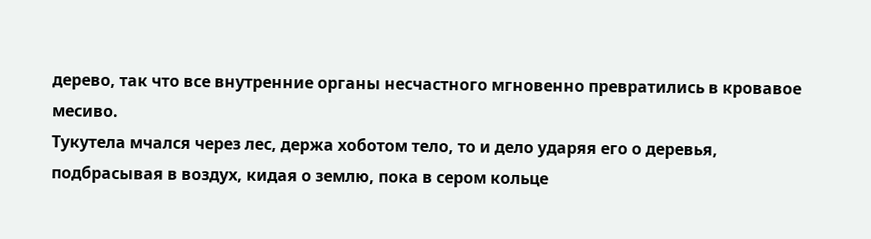дерево, так что все внутренние органы несчастного мгновенно превратились в кровавое месиво.
Тукутела мчался через лес, держа хоботом тело, то и дело ударяя его о деревья, подбрасывая в воздух, кидая о землю, пока в сером кольце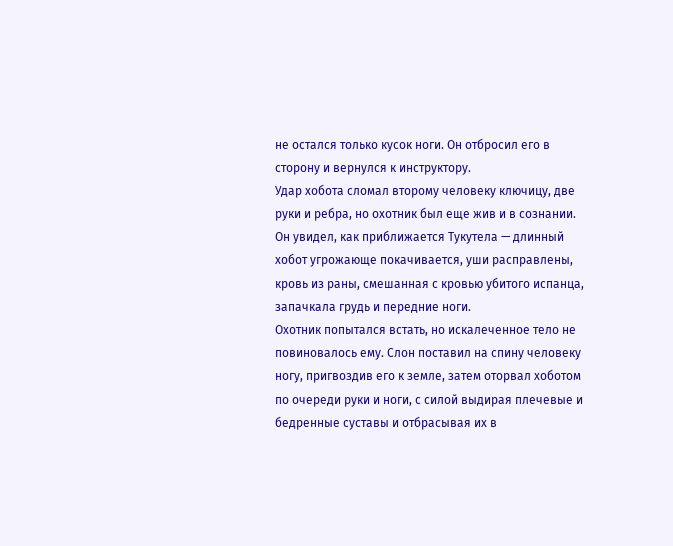не остался только кусок ноги. Он отбросил его в сторону и вернулся к инструктору.
Удар хобота сломал второму человеку ключицу, две руки и ребра, но охотник был еще жив и в сознании. Он увидел, как приближается Тукутела — длинный хобот угрожающе покачивается, уши расправлены, кровь из раны, смешанная с кровью убитого испанца, запачкала грудь и передние ноги.
Охотник попытался встать, но искалеченное тело не повиновалось ему. Слон поставил на спину человеку ногу, пригвоздив его к земле, затем оторвал хоботом по очереди руки и ноги, с силой выдирая плечевые и бедренные суставы и отбрасывая их в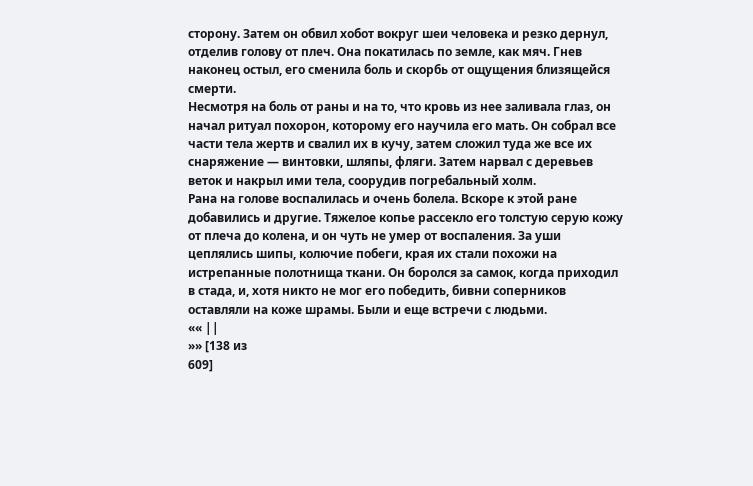сторону. Затем он обвил хобот вокруг шеи человека и резко дернул, отделив голову от плеч. Она покатилась по земле, как мяч. Гнев наконец остыл, его сменила боль и скорбь от ощущения близящейся смерти.
Несмотря на боль от раны и на то, что кровь из нее заливала глаз, он начал ритуал похорон, которому его научила его мать. Он собрал все части тела жертв и свалил их в кучу, затем сложил туда же все их снаряжение — винтовки, шляпы, фляги. Затем нарвал с деревьев веток и накрыл ими тела, соорудив погребальный холм.
Рана на голове воспалилась и очень болела. Вскоре к этой ране добавились и другие. Тяжелое копье рассекло его толстую серую кожу от плеча до колена, и он чуть не умер от воспаления. За уши цеплялись шипы, колючие побеги, края их стали похожи на истрепанные полотнища ткани. Он боролся за самок, когда приходил в стада, и, хотя никто не мог его победить, бивни соперников оставляли на коже шрамы. Были и еще встречи с людьми.
«« ||
»» [138 из
609]